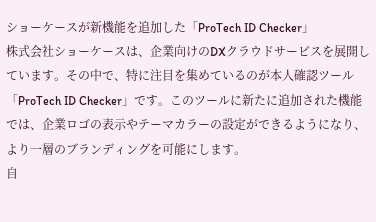ショーケースが新機能を追加した「ProTech ID Checker」
株式会社ショーケースは、企業向けのDXクラウドサービスを展開しています。その中で、特に注目を集めているのが本人確認ツール「ProTech ID Checker」です。このツールに新たに追加された機能では、企業ロゴの表示やテーマカラーの設定ができるようになり、より一層のブランディングを可能にします。
自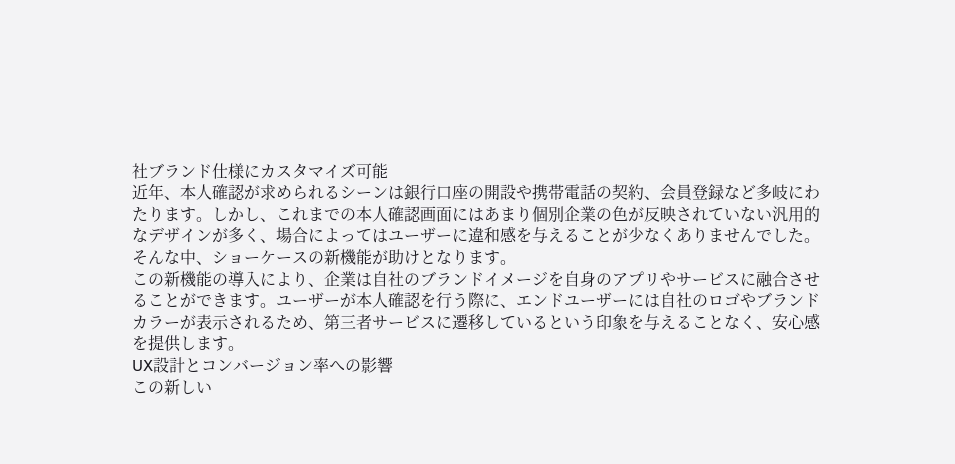社ブランド仕様にカスタマイズ可能
近年、本人確認が求められるシーンは銀行口座の開設や携帯電話の契約、会員登録など多岐にわたります。しかし、これまでの本人確認画面にはあまり個別企業の色が反映されていない汎用的なデザインが多く、場合によってはユーザーに違和感を与えることが少なくありませんでした。そんな中、ショーケースの新機能が助けとなります。
この新機能の導入により、企業は自社のブランドイメージを自身のアプリやサービスに融合させることができます。ユーザーが本人確認を行う際に、エンドユーザーには自社のロゴやブランドカラーが表示されるため、第三者サービスに遷移しているという印象を与えることなく、安心感を提供します。
UX設計とコンバージョン率への影響
この新しい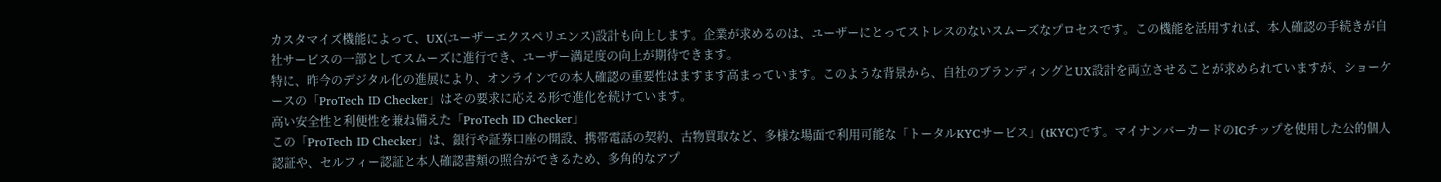カスタマイズ機能によって、UX(ユーザーエクスペリエンス)設計も向上します。企業が求めるのは、ユーザーにとってストレスのないスムーズなプロセスです。この機能を活用すれば、本人確認の手続きが自社サービスの一部としてスムーズに進行でき、ユーザー満足度の向上が期待できます。
特に、昨今のデジタル化の進展により、オンラインでの本人確認の重要性はますます高まっています。このような背景から、自社のブランディングとUX設計を両立させることが求められていますが、ショーケースの「ProTech ID Checker」はその要求に応える形で進化を続けています。
高い安全性と利便性を兼ね備えた「ProTech ID Checker」
この「ProTech ID Checker」は、銀行や証券口座の開設、携帯電話の契約、古物買取など、多様な場面で利用可能な「トータルKYCサービス」(tKYC)です。マイナンバーカードのICチップを使用した公的個人認証や、セルフィー認証と本人確認書類の照合ができるため、多角的なアプ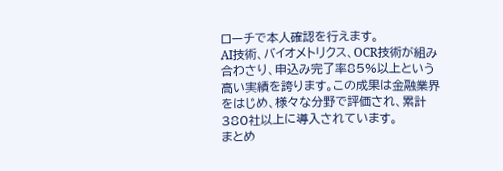ローチで本人確認を行えます。
AI技術、バイオメトリクス、OCR技術が組み合わさり、申込み完了率85%以上という高い実績を誇ります。この成果は金融業界をはじめ、様々な分野で評価され、累計380社以上に導入されています。
まとめ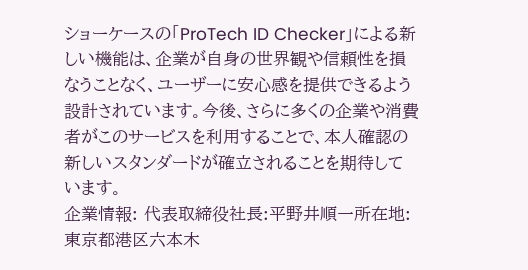ショーケースの「ProTech ID Checker」による新しい機能は、企業が自身の世界観や信頼性を損なうことなく、ユーザーに安心感を提供できるよう設計されています。今後、さらに多くの企業や消費者がこのサービスを利用することで、本人確認の新しいスタンダードが確立されることを期待しています。
企業情報: 代表取締役社長:平野井順一所在地:東京都港区六本木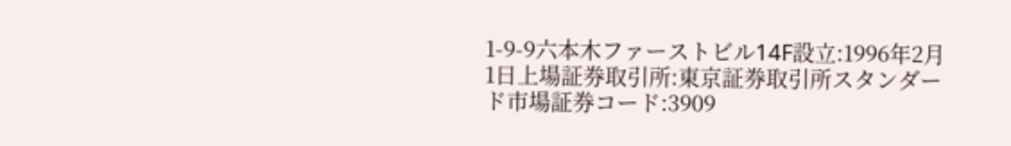1-9-9六本木ファーストビル14F設立:1996年2月1日上場証券取引所:東京証券取引所スタンダード市場証券コード:3909